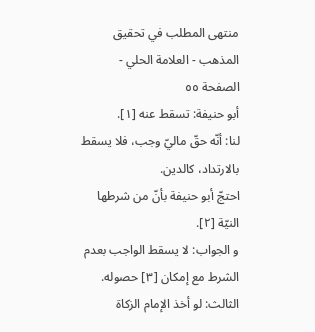منتهى المطلب في تحقيق المذهب - العلامة الحلي - الصفحة ٥٥
أبو حنيفة: تسقط عنه [١].
لنا: أنّه حقّ ماليّ وجب، فلا يسقط بالارتداد، كالدين.
احتجّ أبو حنيفة بأنّ من شرطها النيّة [٢].
و الجواب: لا يسقط الواجب بعدم الشرط مع إمكان [٣] حصوله.
الثالث: لو أخذ الإمام الزكاة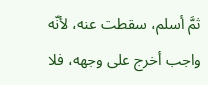ثمَّ أسلم، سقطت عنه، لأنّه واجب أخرج على وجهه، فلا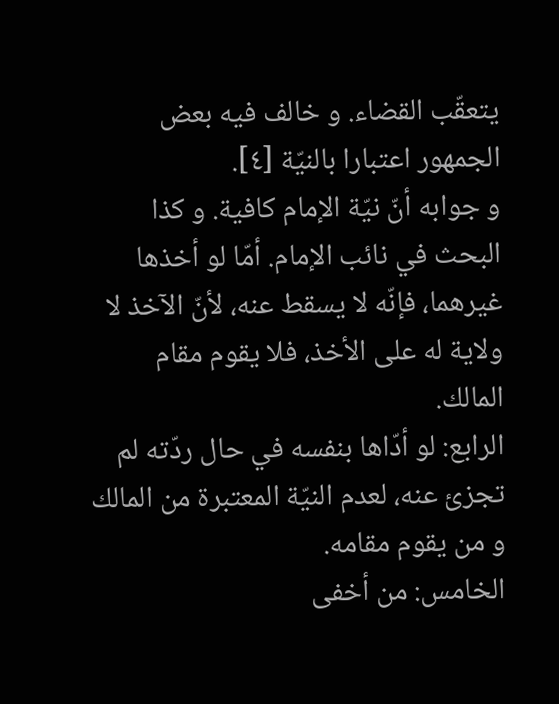يتعقّب القضاء. و خالف فيه بعض الجمهور اعتبارا بالنيّة [٤].
و جوابه أنّ نيّة الإمام كافية. و كذا البحث في نائب الإمام. أمّا لو أخذها غيرهما، فإنّه لا يسقط عنه، لأنّ الآخذ لا ولاية له على الأخذ، فلا يقوم مقام المالك.
الرابع: لو أدّاها بنفسه في حال ردّته لم تجزئ عنه، لعدم النيّة المعتبرة من المالك و من يقوم مقامه.
الخامس: من أخفى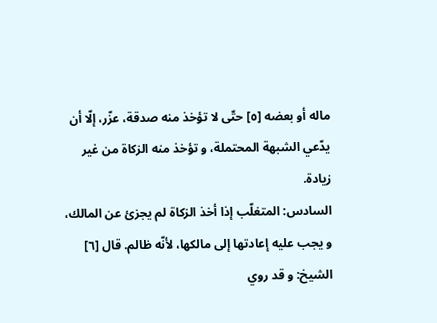ماله أو بعضه [٥] حتّى لا تؤخذ منه صدقة، عزّر، إلّا أن يدّعي الشبهة المحتملة، و تؤخذ منه الزكاة من غير زيادة.
السادس: المتغلّب إذا أخذ الزكاة لم يجزئ عن المالك، و يجب عليه إعادتها إلى مالكها، لأنّه ظالم. قال [٦] الشيخ: و قد روي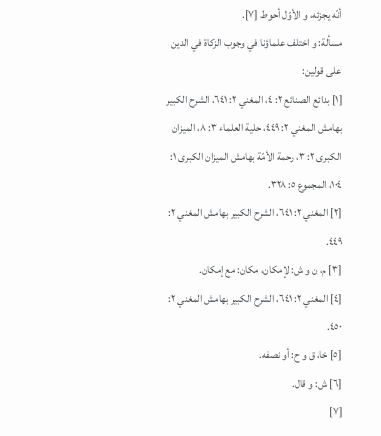أنّه يجزئه، و الأوّل أحوط [٧].
مسألة: و اختلف علماؤنا في وجوب الزكاة في الدين على قولين:
[١] بدائع الصنائع ٢: ٤، المغني ٢: ٦٤١، الشرح الكبير بهامش المغني ٢: ٤٤٩، حلية العلماء ٣: ٨، الميزان الكبرى ٢: ٣، رحمة الأمّة بهامش الميزان الكبرى ١: ١٠٤، المجموع ٥: ٣٢٨.
[٢] المغني ٢: ٦٤١، الشرح الكبير بهامش المغني ٢: ٤٤٩.
[٣] م، ن و ش: لإمكان، مكان: مع إمكان.
[٤] المغني ٢: ٦٤١، الشرح الكبير بهامش المغني ٢: ٤٥٠.
[٥] خا، ق و ح: أو نصفه.
[٦] ش: و قال.
[٧]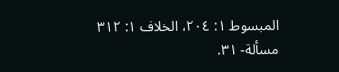المبسوط ١: ٢٠٤، الخلاف ١: ٣١٢ مسألة- ٣١.